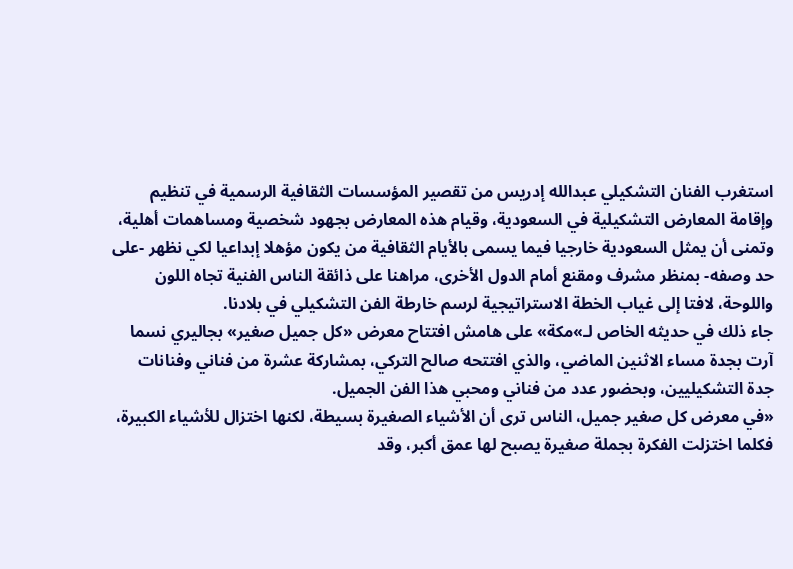استغرب الفنان التشكيلي عبدالله إدريس من تقصير المؤسسات الثقافية الرسمية في تنظيم وإقامة المعارض التشكيلية في السعودية، وقيام هذه المعارض بجهود شخصية ومساهمات أهلية، وتمنى أن يمثل السعودية خارجيا فيما يسمى بالأيام الثقافية من يكون مؤهلا إبداعيا لكي نظهر -على حد وصفه- بمنظر مشرف ومقنع أمام الدول الأخرى، مراهنا على ذائقة الناس الفنية تجاه اللون واللوحة، لافتا إلى غياب الخطة الاستراتيجية لرسم خارطة الفن التشكيلي في بلادنا.
جاء ذلك في حديثه الخاص لـ»مكة» على هامش افتتاح معرض «كل جميل صغير» بجاليري نسما آرت بجدة مساء الاثنين الماضي، والذي افتتحه صالح التركي، بمشاركة عشرة من فناني وفنانات جدة التشكيليين، وبحضور عدد من فناني ومحبي هذا الفن الجميل.
«في معرض كل صغير جميل، الناس ترى أن الأشياء الصغيرة بسيطة، لكنها اختزال للأشياء الكبيرة، فكلما اختزلت الفكرة بجملة صغيرة يصبح لها عمق أكبر، وقد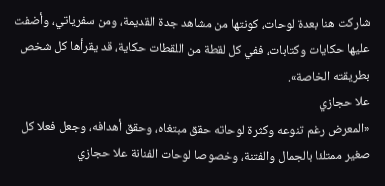شاركت هنا بعدة لوحات، كونتها من مشاهد جدة القديمة، ومن سفرياتي، وأضفت عليها حكايات وكتابات، ففي كل لقطة من اللقطات حكاية، قد يقرأها كل شخص بطريقته الخاصة».
علا حجازي
«المعرض رغم تنوعه وكثرة لوحاته حقق مبتغاه، وحقق أهدافه، وجعل فعلا كل صغير ممتلئا بالجمال والفتنة، وخصوصا لوحات الفنانة علا حجازي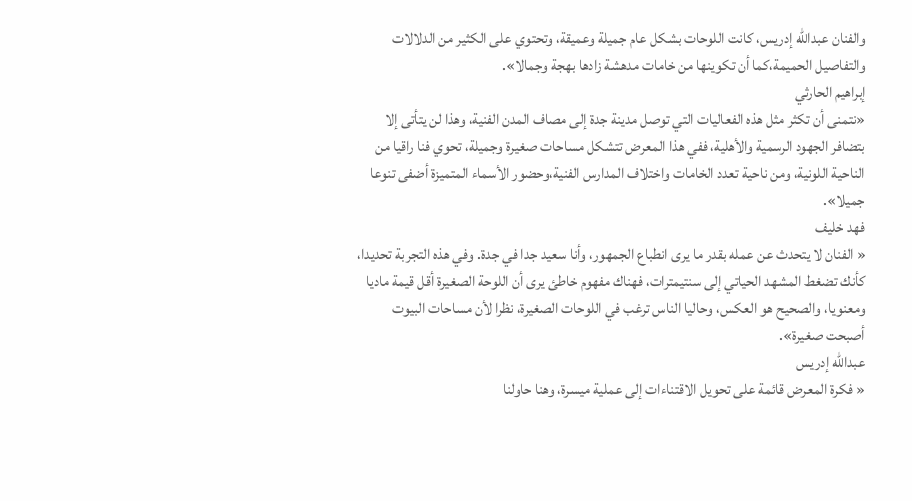والفنان عبدالله إدريس، كانت اللوحات بشكل عام جميلة وعميقة، وتحتوي على الكثير من الدلالات والتفاصيل الحميمة،كما أن تكوينها من خامات مدهشة زادها بهجة وجمالا».
إبراهيم الحارثي
«نتمنى أن تكثر مثل هذه الفعاليات التي توصل مدينة جدة إلى مصاف المدن الفنية، وهذا لن يتأتى إلا بتضافر الجهود الرسمية والأهلية، ففي هذا المعرض تتشكل مساحات صغيرة وجميلة، تحوي فنا راقيا من الناحية اللونية، ومن ناحية تعدد الخامات واختلاف المدارس الفنية،وحضور الأسماء المتميزة أضفى تنوعا جميلا».
فهد خليف
« الفنان لا يتحدث عن عمله بقدر ما يرى انطباع الجمهور، وأنا سعيد جدا في جدة. وفي هذه التجربة تحديدا، كأنك تضغط المشهد الحياتي إلى سنتيمترات، فهناك مفهوم خاطئ يرى أن اللوحة الصغيرة أقل قيمة ماديا ومعنويا، والصحيح هو العكس، وحاليا الناس ترغب في اللوحات الصغيرة، نظرا لأن مساحات البيوت أصبحت صغيرة».
عبدالله إدريس
« فكرة المعرض قائمة على تحويل الاقتناءات إلى عملية ميسرة، وهنا حاولنا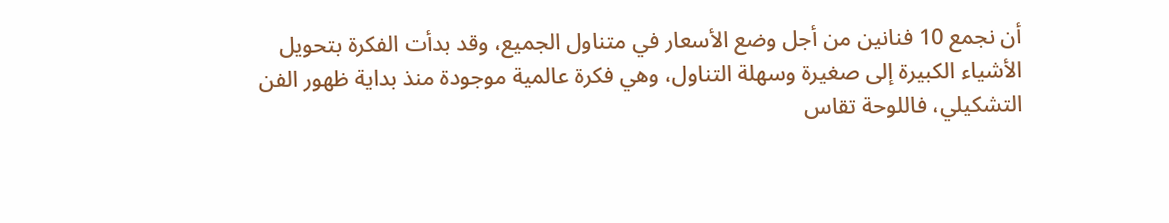أن نجمع 10 فنانين من أجل وضع الأسعار في متناول الجميع، وقد بدأت الفكرة بتحويل الأشياء الكبيرة إلى صغيرة وسهلة التناول، وهي فكرة عالمية موجودة منذ بداية ظهور الفن التشكيلي، فاللوحة تقاس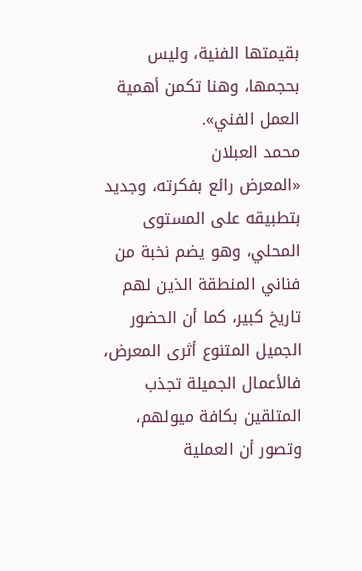بقيمتها الفنية، وليس بحجمها، وهنا تكمن أهمية العمل الفني».
محمد العبلان
«المعرض رائع بفكرته، وجديد بتطبيقه على المستوى المحلي، وهو يضم نخبة من فناني المنطقة الذين لهم تاريخ كبير، كما أن الحضور الجميل المتنوع أثرى المعرض، فالأعمال الجميلة تجذب المتلقين بكافة ميولهم، وتصور أن العملية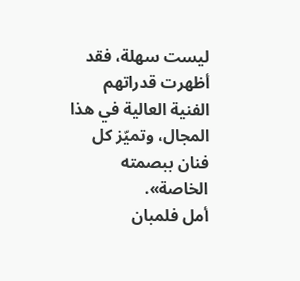ليست سهلة، فقد أظهرت قدراتهم الفنية العالية في هذا المجال، وتميّز كل فنان ببصمته الخاصة».
أمل فلمبان